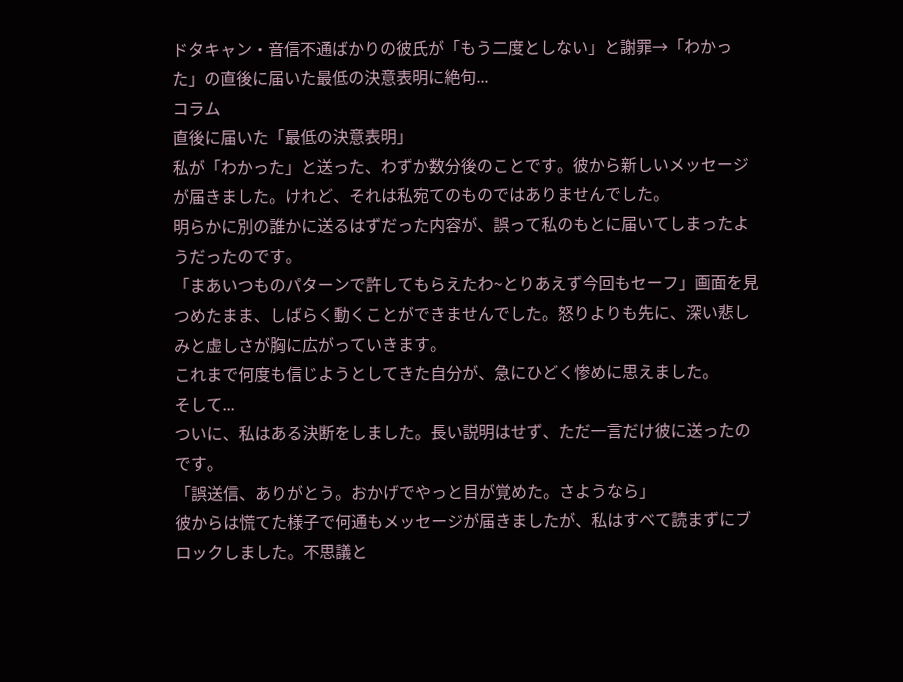ドタキャン・音信不通ばかりの彼氏が「もう二度としない」と謝罪→「わかった」の直後に届いた最低の決意表明に絶句...
コラム
直後に届いた「最低の決意表明」
私が「わかった」と送った、わずか数分後のことです。彼から新しいメッセージが届きました。けれど、それは私宛てのものではありませんでした。
明らかに別の誰かに送るはずだった内容が、誤って私のもとに届いてしまったようだったのです。
「まあいつものパターンで許してもらえたわ~とりあえず今回もセーフ」画面を見つめたまま、しばらく動くことができませんでした。怒りよりも先に、深い悲しみと虚しさが胸に広がっていきます。
これまで何度も信じようとしてきた自分が、急にひどく惨めに思えました。
そして...
ついに、私はある決断をしました。長い説明はせず、ただ一言だけ彼に送ったのです。
「誤送信、ありがとう。おかげでやっと目が覚めた。さようなら」
彼からは慌てた様子で何通もメッセージが届きましたが、私はすべて読まずにブロックしました。不思議と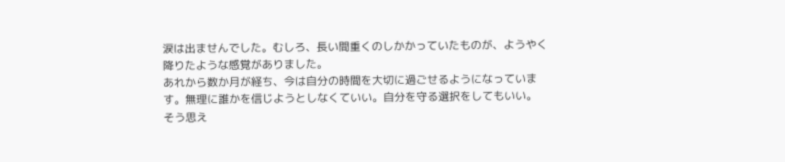涙は出ませんでした。むしろ、長い間重くのしかかっていたものが、ようやく降りたような感覚がありました。
あれから数か月が経ち、今は自分の時間を大切に過ごせるようになっています。無理に誰かを信じようとしなくていい。自分を守る選択をしてもいい。
そう思え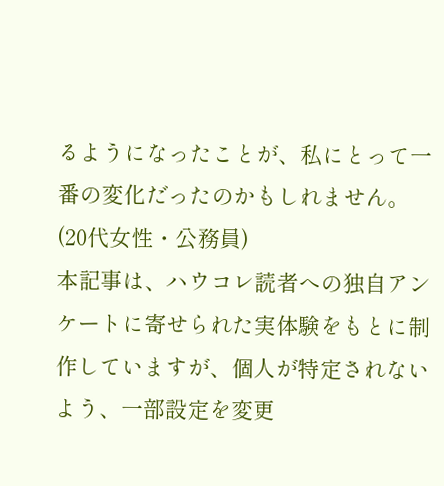るようになったことが、私にとって一番の変化だったのかもしれません。
(20代女性・公務員)
本記事は、ハウコレ読者への独自アンケートに寄せられた実体験をもとに制作していますが、個人が特定されないよう、一部設定を変更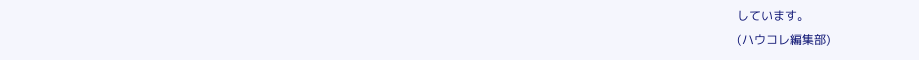しています。
(ハウコレ編集部)